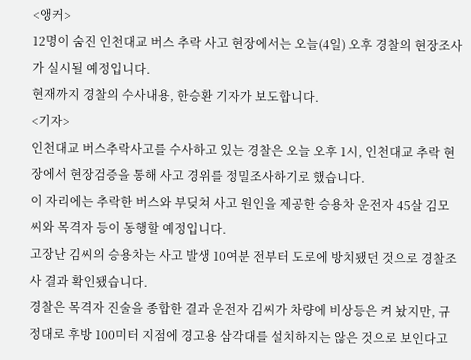<앵커>
12명이 숨진 인천대교 버스 추락 사고 현장에서는 오늘(4일) 오후 경찰의 현장조사가 실시될 예정입니다.
현재까지 경찰의 수사내용, 한승환 기자가 보도합니다.
<기자>
인천대교 버스추락사고를 수사하고 있는 경찰은 오늘 오후 1시, 인천대교 추락 현장에서 현장검증을 통해 사고 경위를 정밀조사하기로 했습니다.
이 자리에는 추락한 버스와 부딪쳐 사고 원인을 제공한 승용차 운전자 45살 김모씨와 목격자 등이 동행할 예정입니다.
고장난 김씨의 승용차는 사고 발생 10여분 전부터 도로에 방치됐던 것으로 경찰조사 결과 확인됐습니다.
경찰은 목격자 진술을 종합한 결과 운전자 김씨가 차량에 비상등은 켜 놨지만, 규정대로 후방 100미터 지점에 경고용 삼각대를 설치하지는 않은 것으로 보인다고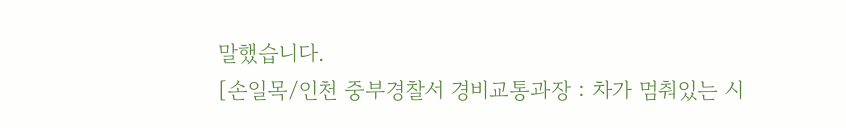말했습니다.
[손일목/인천 중부경찰서 경비교통과장 : 차가 멈춰있는 시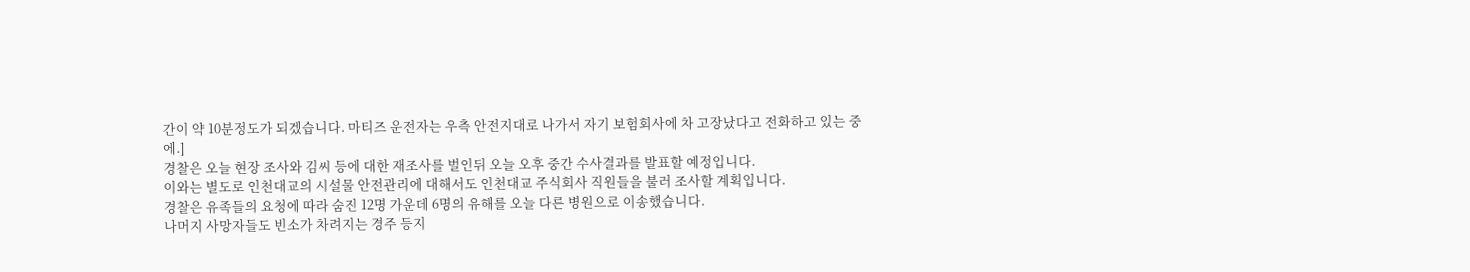간이 약 10분정도가 되겠습니다. 마티즈 운전자는 우측 안전지대로 나가서 자기 보험회사에 차 고장났다고 전화하고 있는 중에.]
경찰은 오늘 현장 조사와 김씨 등에 대한 재조사를 벌인뒤 오늘 오후 중간 수사결과를 발표할 예정입니다.
이와는 별도로 인천대교의 시설물 안전관리에 대해서도 인천대교 주식회사 직원들을 불러 조사할 계획입니다.
경찰은 유족들의 요청에 따라 숨진 12명 가운데 6명의 유해를 오늘 다른 병원으로 이송했습니다.
나머지 사망자들도 빈소가 차려지는 경주 등지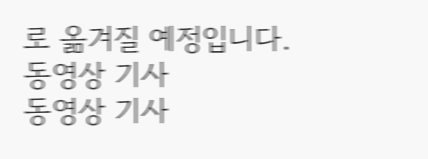로 옮겨질 예정입니다.
동영상 기사
동영상 기사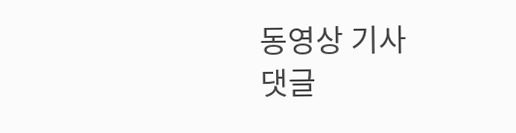동영상 기사
댓글